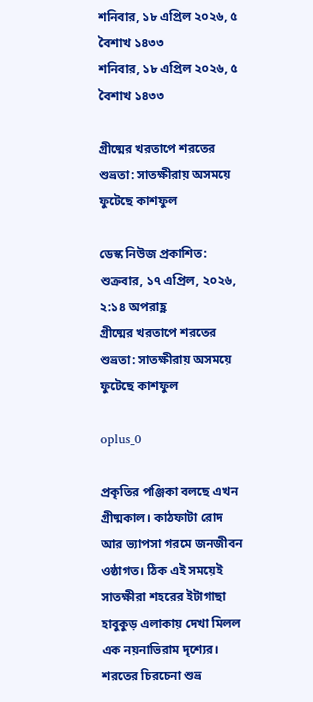শনিবার, ১৮ এপ্রিল ২০২৬, ৫ বৈশাখ ১৪৩৩
শনিবার, ১৮ এপ্রিল ২০২৬, ৫ বৈশাখ ১৪৩৩

গ্রীষ্মের খরতাপে শরতের শুভ্রতা: সাতক্ষীরায় অসময়ে ফুটেছে কাশফুল

ডেস্ক নিউজ প্রকাশিত: শুক্রবার, ১৭ এপ্রিল, ২০২৬, ২:১৪ অপরাহ্ণ
গ্রীষ্মের খরতাপে শরতের শুভ্রতা: সাতক্ষীরায় অসময়ে ফুটেছে কাশফুল

oplus_0

প্রকৃতির পঞ্জিকা বলছে এখন গ্রীষ্মকাল। কাঠফাটা রোদ আর ভ্যাপসা গরমে জনজীবন ওষ্ঠাগত। ঠিক এই সময়েই সাতক্ষীরা শহরের ইটাগাছা হাবুকুড় এলাকায় দেখা মিলল এক নয়নাভিরাম দৃশ্যের। শরতের চিরচেনা শুভ্র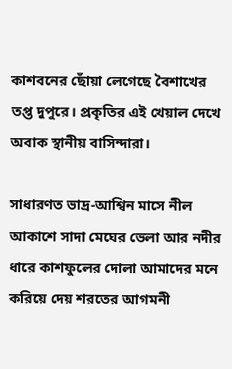কাশবনের ছোঁয়া লেগেছে বৈশাখের তপ্ত দুপুরে। প্রকৃতির এই খেয়াল দেখে অবাক স্থানীয় বাসিন্দারা।

সাধারণত ভাদ্র-আশ্বিন মাসে নীল আকাশে সাদা মেঘের ভেলা আর নদীর ধারে কাশফুলের দোলা আমাদের মনে করিয়ে দেয় শরতের আগমনী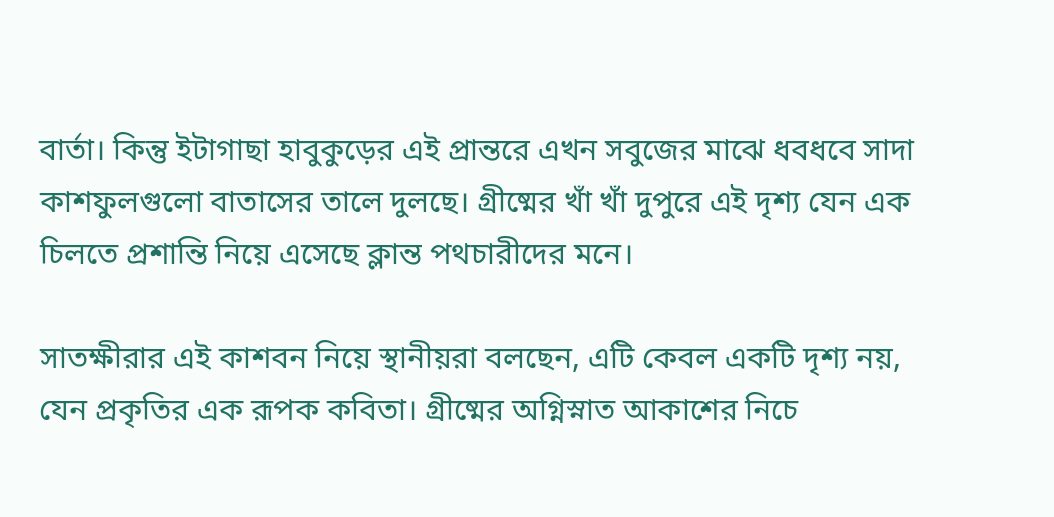বার্তা। কিন্তু ইটাগাছা হাবুকুড়ের এই প্রান্তরে এখন সবুজের মাঝে ধবধবে সাদা কাশফুলগুলো বাতাসের তালে দুলছে। গ্রীষ্মের খাঁ খাঁ দুপুরে এই দৃশ্য যেন এক চিলতে প্রশান্তি নিয়ে এসেছে ক্লান্ত পথচারীদের মনে।

সাতক্ষীরার এই কাশবন নিয়ে স্থানীয়রা বলছেন, এটি কেবল একটি দৃশ্য নয়, যেন প্রকৃতির এক রূপক কবিতা। গ্রীষ্মের অগ্নিস্নাত আকাশের নিচে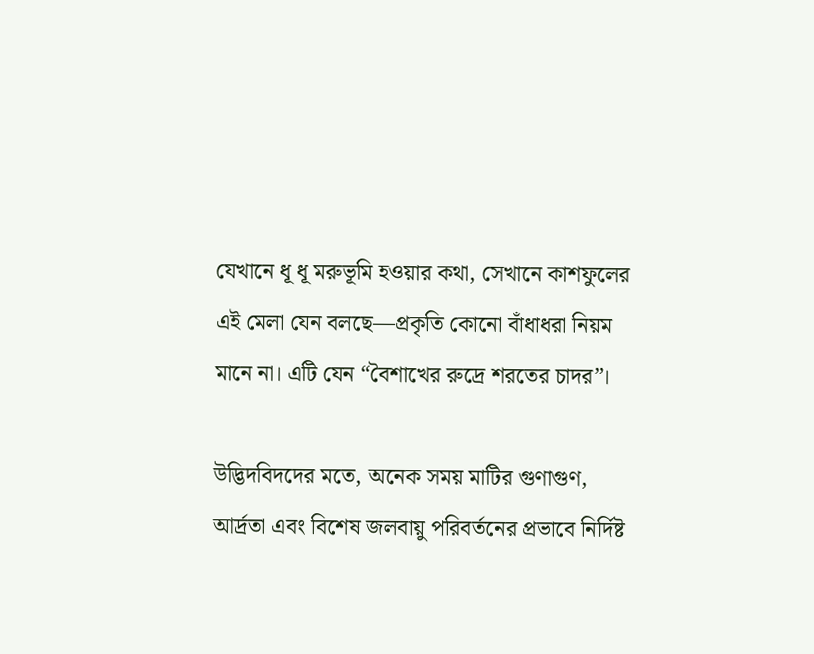যেখানে ধূ ধূ মরুভূমি হওয়ার কথা, সেখানে কাশফুলের এই মেলা যেন বলছে—প্রকৃতি কোনো বাঁধাধরা নিয়ম মানে না। এটি যেন “বৈশাখের রুদ্রে শরতের চাদর”।

উদ্ভিদবিদদের মতে, অনেক সময় মাটির গুণাগুণ, আর্দ্রতা এবং বিশেষ জলবায়ু পরিবর্তনের প্রভাবে নির্দিষ্ট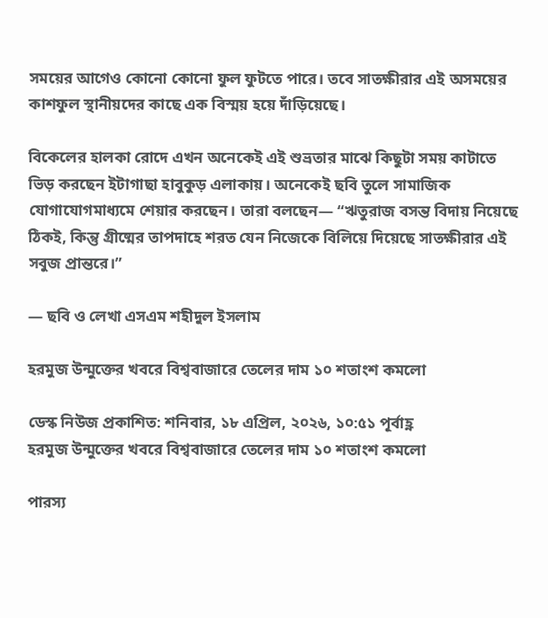সময়ের আগেও কোনো কোনো ফুল ফুটতে পারে। তবে সাতক্ষীরার এই অসময়ের কাশফুল স্থানীয়দের কাছে এক বিস্ময় হয়ে দাঁড়িয়েছে।

বিকেলের হালকা রোদে এখন অনেকেই এই শুভ্রতার মাঝে কিছুটা সময় কাটাতে ভিড় করছেন ইটাগাছা হাবুকুড় এলাকায়। অনেকেই ছবি তুলে সামাজিক যোগাযোগমাধ্যমে শেয়ার করছেন। তারা বলছেন— “ঋতুরাজ বসন্ত বিদায় নিয়েছে ঠিকই, কিন্তু গ্রীষ্মের তাপদাহে শরত যেন নিজেকে বিলিয়ে দিয়েছে সাতক্ষীরার এই সবুজ প্রান্তরে।”

— ছবি ও লেখা এসএম শহীদুল ইসলাম

হরমুজ উন্মুক্তের খবরে বিশ্ববাজারে তেলের দাম ১০ শতাংশ কমলো

ডেস্ক নিউজ প্রকাশিত: শনিবার, ১৮ এপ্রিল, ২০২৬, ১০:৫১ পূর্বাহ্ণ
হরমুজ উন্মুক্তের খবরে বিশ্ববাজারে তেলের দাম ১০ শতাংশ কমলো

পারস্য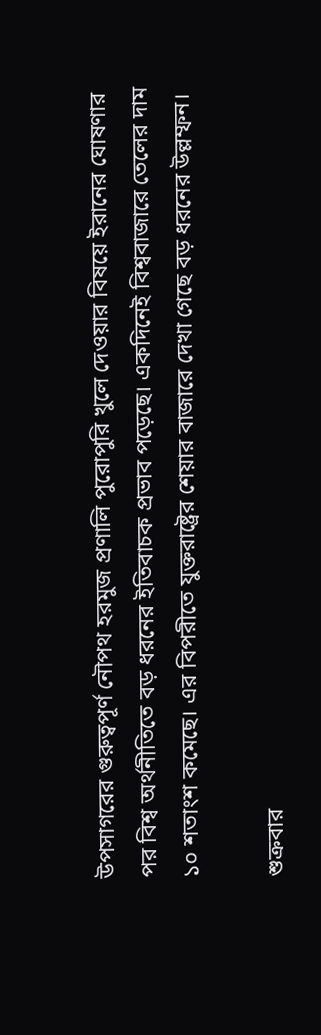উপসাগরের গুরুত্বপূর্ণ নৌপথ হরমুজ প্রণালি পুরোপুরি খুলে দেওয়ার বিষয়ে ইরানের ঘোষণার পর বিশ্ব অর্থনীতিতে বড় ধরনের ইতিবাচক প্রভাব পড়েছে। একদিনেই বিশ্ববাজারে তেলের দাম ১০ শতাংশ কমেছে। এর বিপরীতে যুক্তরাষ্ট্রের শেয়ার বাজারে দেখা গেছে বড় ধরনের উল্লম্ফন।

শুক্রবার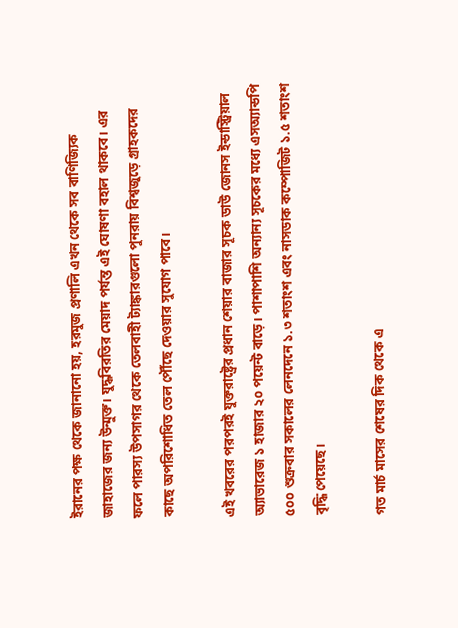ইরানের পক্ষ থেকে জানানো হয়, হরমুজ প্রণালি এখন থেকে সব বাণিজ্যিক জাহাজের জন্য উন্মুক্ত। যুদ্ধবিরতির মেয়াদ পর্যন্ত এই ঘোষণা বহাল থাকবে। এর ফলে পারস্য উপসাগর থেকে তেলবাহী ট্যাঙ্কারগুলো পুনরায় বিশ্বজুড়ে গ্রাহকদের কাছে অপরিশোধিত তেল পৌঁছে দেওয়ার সুযোগ পাবে।

এই খবরের পরপরই যুক্তরাষ্ট্রের প্রধান শেয়ার বাজার সূচক ডাউ জোনস ইন্ডাস্ট্রিয়াল অ্যাভারেজ ১ হাজার ২০ পয়েন্ট বাড়ে। পাশাপাশি অন্যান্য সূচকের মধ্যে এসঅ্যান্ডপি ৫০০ শুক্রবার সকালের লেনদেনে ১.৩ শতাংশ এবং নাসডাক কম্পোজিট ১.৫ শতাংশ বৃদ্ধি পেয়েছে।

গত মার্চ মাসের শেষের দিক থেকে এ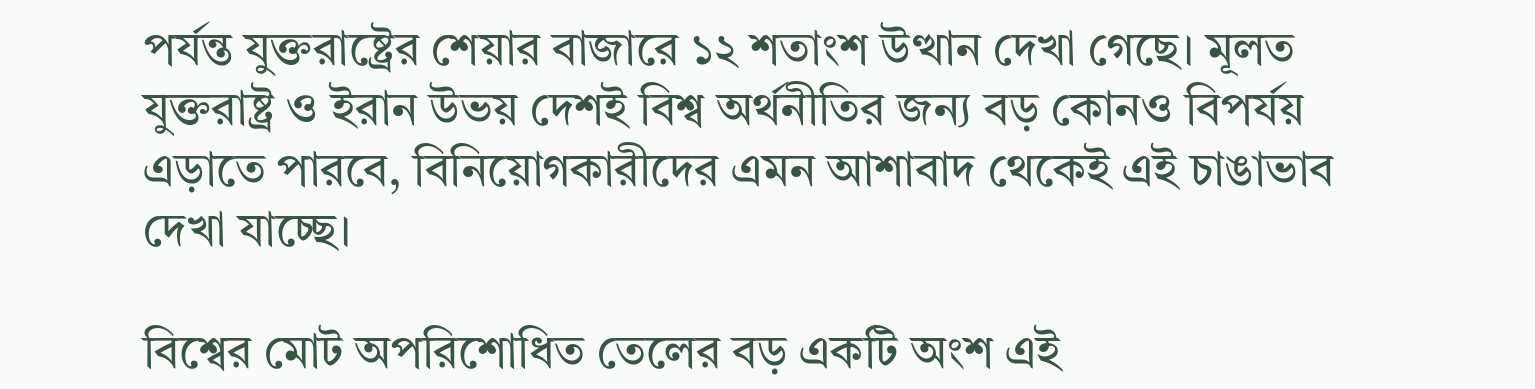পর্যন্ত যুক্তরাষ্ট্রের শেয়ার বাজারে ১২ শতাংশ উত্থান দেখা গেছে। মূলত যুক্তরাষ্ট্র ও ইরান উভয় দেশই বিশ্ব অর্থনীতির জন্য বড় কোনও বিপর্যয় এড়াতে পারবে, বিনিয়োগকারীদের এমন আশাবাদ থেকেই এই চাঙাভাব দেখা যাচ্ছে।

বিশ্বের মোট অপরিশোধিত তেলের বড় একটি অংশ এই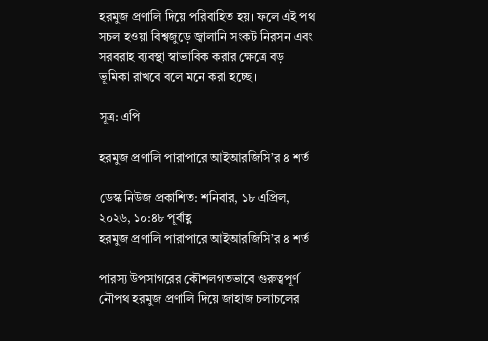হরমুজ প্রণালি দিয়ে পরিবাহিত হয়। ফলে এই পথ সচল হওয়া বিশ্বজুড়ে জ্বালানি সংকট নিরসন এবং সরবরাহ ব্যবস্থা স্বাভাবিক করার ক্ষেত্রে বড় ভূমিকা রাখবে বলে মনে করা হচ্ছে।

সূত্র: এপি

হরমুজ প্রণালি পারাপারে আইআরজিসি’র ৪ শর্ত

ডেস্ক নিউজ প্রকাশিত: শনিবার, ১৮ এপ্রিল, ২০২৬, ১০:৪৮ পূর্বাহ্ণ
হরমুজ প্রণালি পারাপারে আইআরজিসি’র ৪ শর্ত

পারস্য উপসাগরের কৌশলগতভাবে গুরুত্বপূর্ণ নৌপথ হরমুজ প্রণালি দিয়ে জাহাজ চলাচলের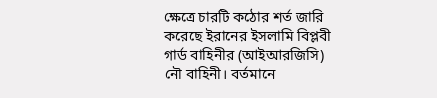ক্ষেত্রে চারটি কঠোর শর্ত জারি করেছে ইরানের ইসলামি বিপ্লবী গার্ড বাহিনীর (আইআরজিসি) নৌ বাহিনী। বর্তমানে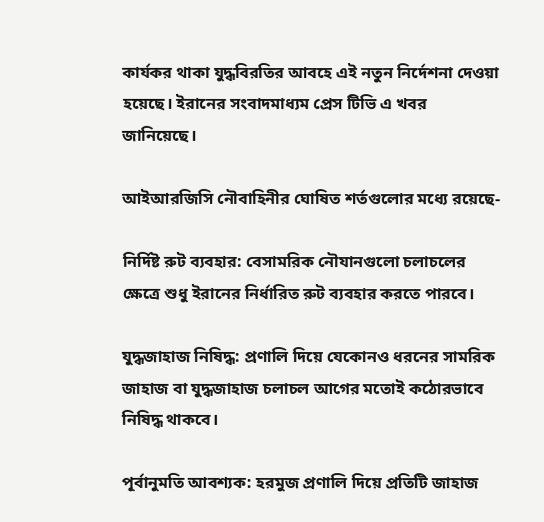কার্যকর থাকা যুদ্ধবিরতির আবহে এই নতুন নির্দেশনা দেওয়া হয়েছে। ইরানের সংবাদমাধ্যম প্রেস টিভি এ খবর জানিয়েছে।

আইআরজিসি নৌবাহিনীর ঘোষিত শর্তগুলোর মধ্যে রয়েছে-

নির্দিষ্ট রুট ব্যবহার: বেসামরিক নৌযানগুলো চলাচলের ক্ষেত্রে শুধু ইরানের নির্ধারিত রুট ব্যবহার করতে পারবে।

যুদ্ধজাহাজ নিষিদ্ধ: প্রণালি দিয়ে যেকোনও ধরনের সামরিক জাহাজ বা যুদ্ধজাহাজ চলাচল আগের মতোই কঠোরভাবে নিষিদ্ধ থাকবে।

পূর্বানুমতি আবশ্যক: হরমুজ প্রণালি দিয়ে প্রতিটি জাহাজ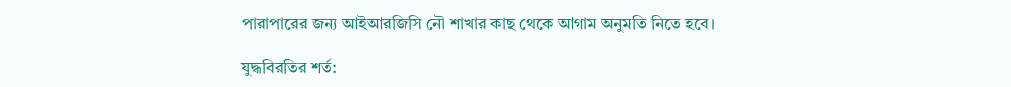পারাপারের জন্য আইআরজিসি নৌ শাখার কাছ থেকে আগাম অনুমতি নিতে হবে।

যুদ্ধবিরতির শর্ত: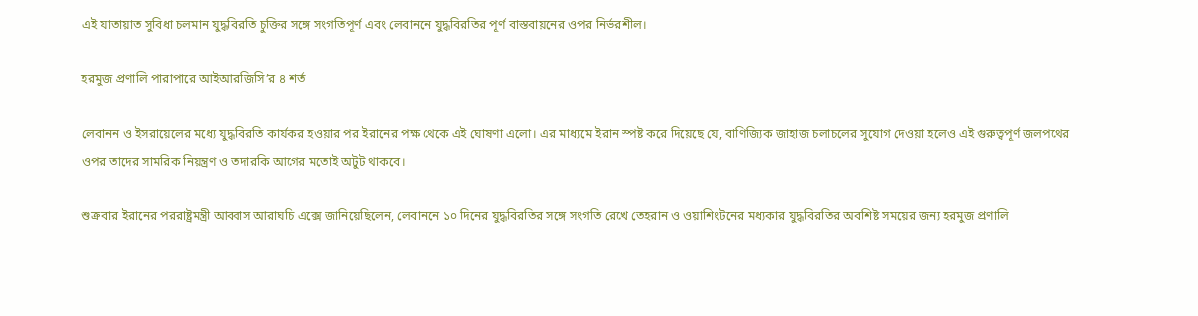এই যাতায়াত সুবিধা চলমান যুদ্ধবিরতি চুক্তির সঙ্গে সংগতিপূর্ণ এবং লেবাননে যুদ্ধবিরতির পূর্ণ বাস্তবায়নের ওপর নির্ভরশীল।

হরমুজ প্রণালি পারাপারে আইআরজিসি’র ৪ শর্ত

লেবানন ও ইসরায়েলের মধ্যে যুদ্ধবিরতি কার্যকর হওয়ার পর ইরানের পক্ষ থেকে এই ঘোষণা এলো। এর মাধ্যমে ইরান স্পষ্ট করে দিয়েছে যে, বাণিজ্যিক জাহাজ চলাচলের সুযোগ দেওয়া হলেও এই গুরুত্বপূর্ণ জলপথের ওপর তাদের সামরিক নিয়ন্ত্রণ ও তদারকি আগের মতোই অটুট থাকবে।

শুক্রবার ইরানের পররাষ্ট্রমন্ত্রী আব্বাস আরাঘচি এক্সে জানিয়েছিলেন, লেবাননে ১০ দিনের যুদ্ধবিরতির সঙ্গে সংগতি রেখে তেহরান ও ওয়াশিংটনের মধ্যকার যুদ্ধবিরতির অবশিষ্ট সময়ের জন্য হরমুজ প্রণালি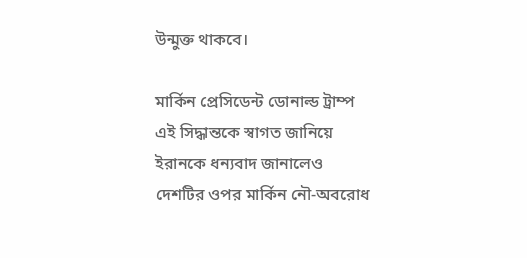উন্মুক্ত থাকবে।

মার্কিন প্রেসিডেন্ট ডোনাল্ড ট্রাম্প এই সিদ্ধান্তকে স্বাগত জানিয়ে ইরানকে ধন্যবাদ জানালেও দেশটির ওপর মার্কিন নৌ-অবরোধ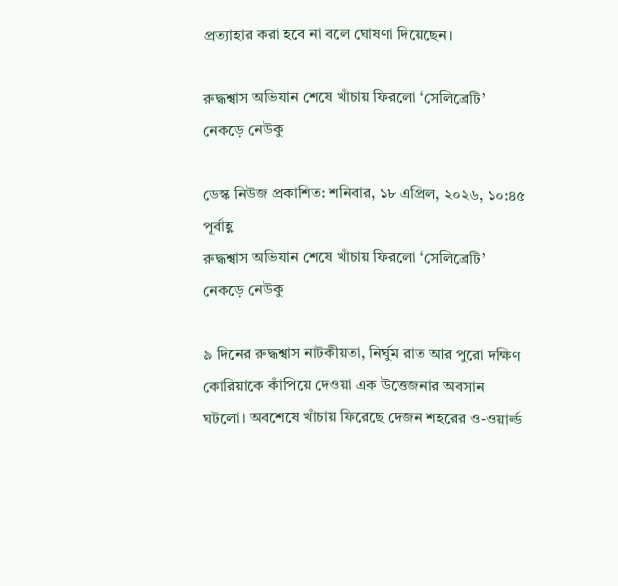প্রত্যাহার করা হবে না বলে ঘোষণা দিয়েছেন।

রুদ্ধশ্বাস অভিযান শেষে খাঁচায় ফিরলো ‘সেলিব্রেটি’ নেকড়ে নেউকু

ডেস্ক নিউজ প্রকাশিত: শনিবার, ১৮ এপ্রিল, ২০২৬, ১০:৪৫ পূর্বাহ্ণ
রুদ্ধশ্বাস অভিযান শেষে খাঁচায় ফিরলো ‘সেলিব্রেটি’ নেকড়ে নেউকু

৯ দিনের রুদ্ধশ্বাস নাটকীয়তা, নির্ঘুম রাত আর পুরো দক্ষিণ কোরিয়াকে কাঁপিয়ে দেওয়া এক উত্তেজনার অবসান ঘটলো। অবশেষে খাঁচায় ফিরেছে দেজন শহরের ও-ওয়ার্ল্ড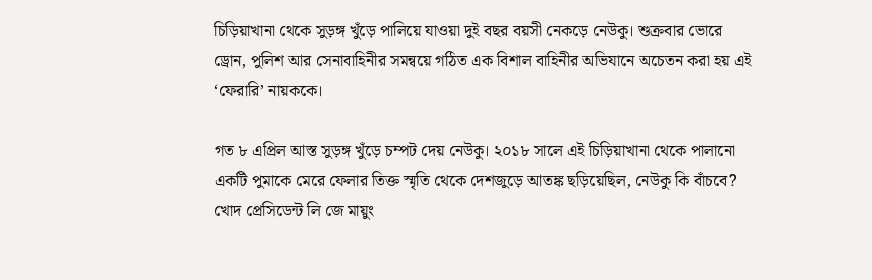চিড়িয়াখানা থেকে সুড়ঙ্গ খুঁড়ে পালিয়ে যাওয়া দুই বছর বয়সী নেকড়ে নেউকু। শুক্রবার ভোরে ড্রোন, পুলিশ আর সেনাবাহিনীর সমন্বয়ে গঠিত এক বিশাল বাহিনীর অভিযানে অচেতন করা হয় এই ‘ফেরারি’ নায়ককে।

গত ৮ এপ্রিল আস্ত সুড়ঙ্গ খুঁড়ে চম্পট দেয় নেউকু। ২০১৮ সালে এই চিড়িয়াখানা থেকে পালানো একটি পুমাকে মেরে ফেলার তিক্ত স্মৃতি থেকে দেশজুড়ে আতঙ্ক ছড়িয়েছিল, নেউকু কি বাঁচবে? খোদ প্রেসিডেন্ট লি জে মায়ুং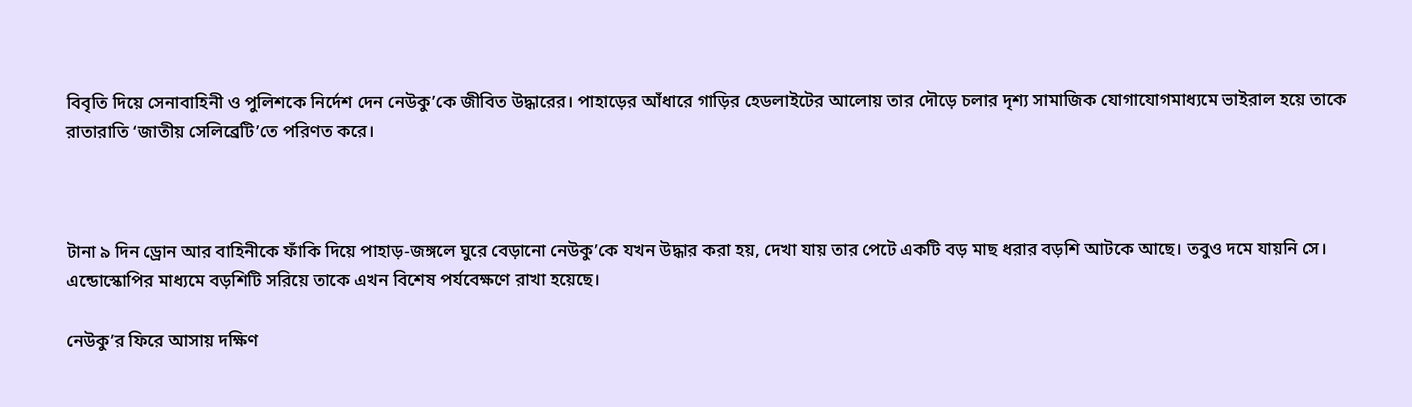বিবৃতি দিয়ে সেনাবাহিনী ও পুলিশকে নির্দেশ দেন নেউকু’কে জীবিত উদ্ধারের। পাহাড়ের আঁধারে গাড়ির হেডলাইটের আলোয় তার দৌড়ে চলার দৃশ্য সামাজিক যোগাযোগমাধ্যমে ভাইরাল হয়ে তাকে রাতারাতি ‘জাতীয় সেলিব্রেটি’তে পরিণত করে।



টানা ৯ দিন ড্রোন আর বাহিনীকে ফাঁকি দিয়ে পাহাড়-জঙ্গলে ঘুরে বেড়ানো নেউকু’কে যখন উদ্ধার করা হয়, দেখা যায় তার পেটে একটি বড় মাছ ধরার বড়শি আটকে আছে। তবুও দমে যায়নি সে। এন্ডোস্কোপির মাধ্যমে বড়শিটি সরিয়ে তাকে এখন বিশেষ পর্যবেক্ষণে রাখা হয়েছে।

নেউকু’র ফিরে আসায় দক্ষিণ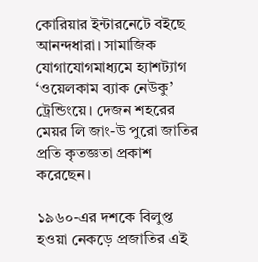কোরিয়ার ইন্টারনেটে বইছে আনন্দধারা। সামাজিক যোগাযোগমাধ্যমে হ্যাশট্যাগ ‘ওয়েলকাম ব্যাক নেউকু’ ট্রেন্ডিংয়ে। দেজন শহরের মেয়র লি জাং-উ পুরো জাতির প্রতি কৃতজ্ঞতা প্রকাশ করেছেন।

১৯৬০-এর দশকে বিলুপ্ত হওয়া নেকড়ে প্রজাতির এই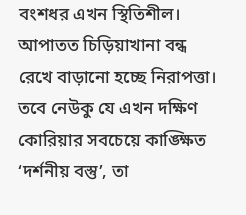বংশধর এখন স্থিতিশীল। আপাতত চিড়িয়াখানা বন্ধ রেখে বাড়ানো হচ্ছে নিরাপত্তা। তবে নেউকু যে এখন দক্ষিণ কোরিয়ার সবচেয়ে কাঙ্ক্ষিত ‘দর্শনীয় বস্তু’, তা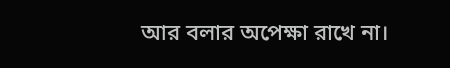আর বলার অপেক্ষা রাখে না।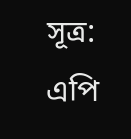সূত্র: এপি